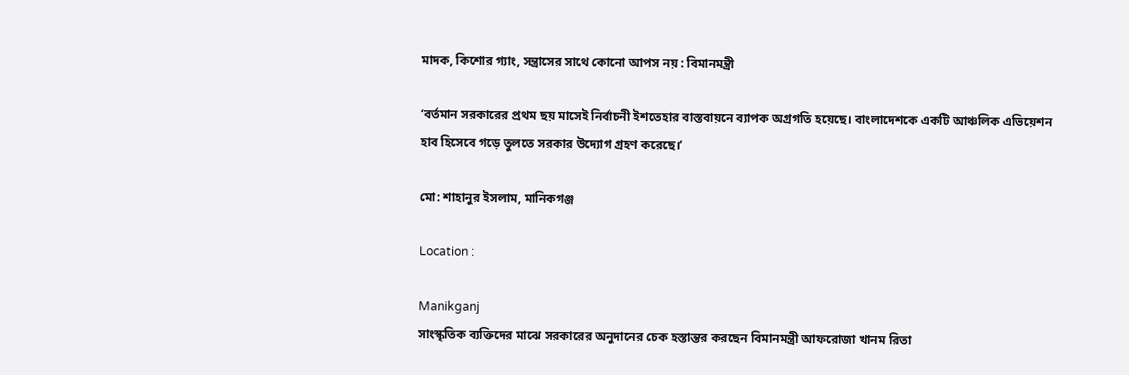মাদক, কিশোর গ্যাং, সন্ত্রাসের সাথে কোনো আপস নয় : বিমানমন্ত্রী

‘বর্তমান সরকারের প্রথম ছয় মাসেই নির্বাচনী ইশতেহার বাস্তবায়নে ব্যাপক অগ্রগতি হয়েছে। বাংলাদেশকে একটি আঞ্চলিক এভিয়েশন হাব হিসেবে গড়ে তুলতে সরকার উদ্যোগ গ্রহণ করেছে।’

মো: শাহানুর ইসলাম, মানিকগঞ্জ

Location :

Manikganj
সাংস্কৃতিক ব্যক্তিদের মাঝে সরকারের অনুদানের চেক হস্তান্তর করছেন বিমানমন্ত্রী আফরোজা খানম রিতা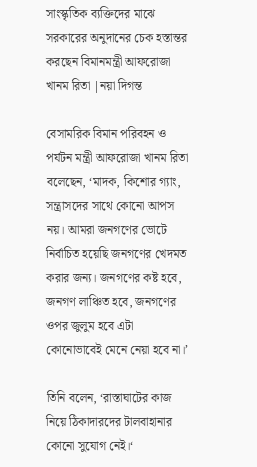সাংস্কৃতিক ব্যক্তিদের মাঝে সরকারের অনুদানের চেক হস্তান্তর করছেন বিমানমন্ত্রী আফরোজা খানম রিতা |নয়া দিগন্ত

বেসামরিক বিমান পরিবহন ও পর্যটন মন্ত্রী আফরোজা খানম রিতা বলেছেন, ‘মাদক, কিশোর গ্যাং, সন্ত্রাসদের সাথে কোনো আপস নয়। আমরা জনগণের ভোটে নির্বাচিত হয়েছি জনগণের খেদমত করার জন্য। জনগণের কষ্ট হবে, জনগণ লাঞ্চিত হবে, জনগণের ওপর জুলুম হবে এটা কোনোভাবেই মেনে নেয়া হবে না।’

তিনি বলেন, ‘রাস্তাঘাটের কাজ নিয়ে ঠিকাদারদের টালবাহানার কোনো সুযোগ নেই।‘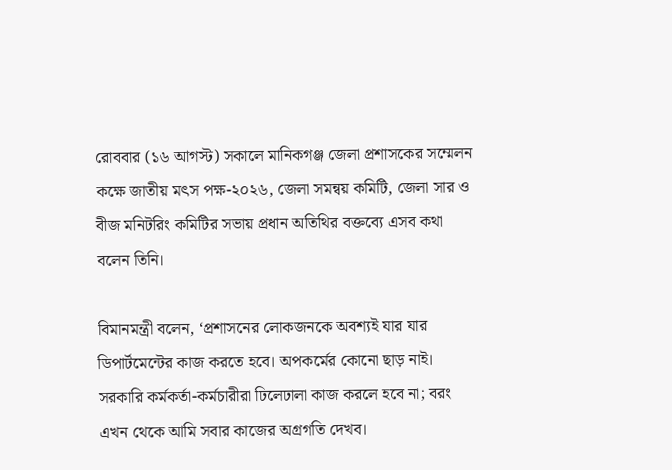রোববার (১৬ আগস্ট) সকালে মানিকগঞ্জ জেলা প্রশাসকের সম্মেলন কক্ষে জাতীয় মৎস পক্ষ-২০২৬, জেলা সমন্বয় কমিটি, জেলা সার ও বীজ মনিটরিং কমিটির সভায় প্রধান অতিথির বক্তব্যে এসব কথা বলেন তিনি।

বিমানমন্ত্রী বলেন, ‘প্রশাসনের লোকজনকে অবশ্যই যার যার ডিপার্টমেন্টের কাজ করতে হবে। অপকর্মের কোনো ছাড় নাই। সরকারি কর্মকর্তা-কর্মচারীরা ঢিলেঢালা কাজ করলে হবে না; বরং এখন থেকে আমি সবার কাজের অগ্রগতি দেখব।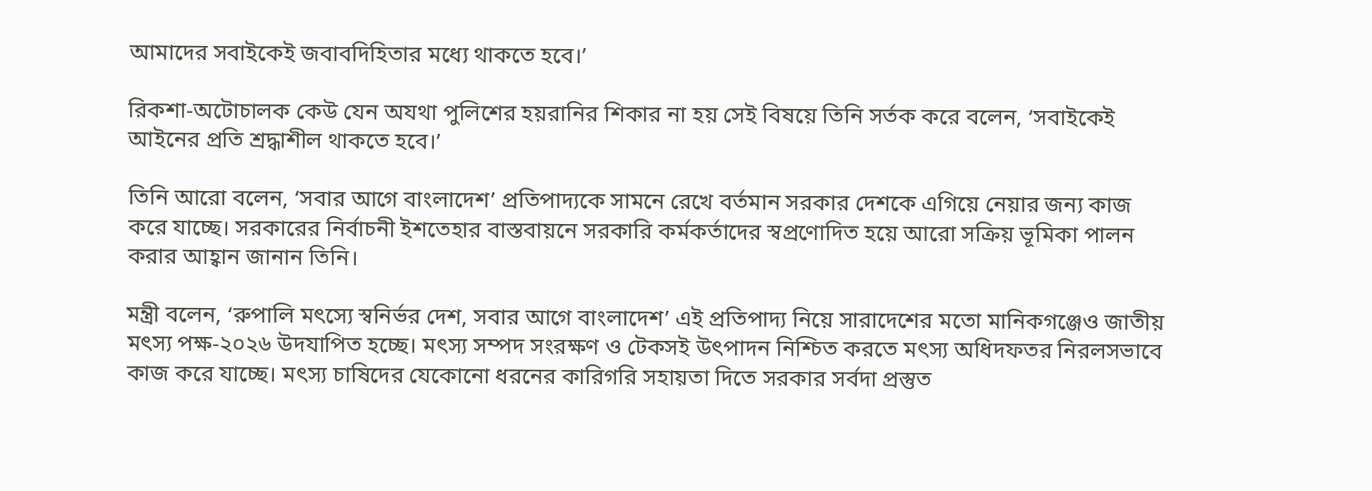আমাদের সবাইকেই জবাবদিহিতার মধ্যে থাকতে হবে।’

রিকশা-অটোচালক কেউ যেন অযথা পুলিশের হয়রানির শিকার না হয় সেই বিষয়ে তিনি সর্তক করে বলেন, ‘সবাইকেই আইনের প্রতি শ্রদ্ধাশীল থাকতে হবে।’

তিনি আরো বলেন, ‘সবার আগে বাংলাদেশ’ প্রতিপাদ্যকে সামনে রেখে বর্তমান সরকার দেশকে এগিয়ে নেয়ার জন্য কাজ করে যাচ্ছে। সরকারের নির্বাচনী ইশতেহার বাস্তবায়নে সরকারি কর্মকর্তাদের স্বপ্রণোদিত হয়ে আরো সক্রিয় ভূমিকা পালন করার আহ্বান জানান তিনি।

মন্ত্রী বলেন, ‘রুপালি মৎস্যে স্বনির্ভর দেশ, সবার আগে বাংলাদেশ’ এই প্রতিপাদ্য নিয়ে সারাদেশের মতো মানিকগঞ্জেও জাতীয় মৎস্য পক্ষ-২০২৬ উদযাপিত হচ্ছে। মৎস্য সম্পদ সংরক্ষণ ও টেকসই উৎপাদন নিশ্চিত করতে মৎস্য অধিদফতর নিরলসভাবে কাজ করে যাচ্ছে। মৎস্য চাষিদের যেকোনো ধরনের কারিগরি সহায়তা দিতে সরকার সর্বদা প্রস্তুত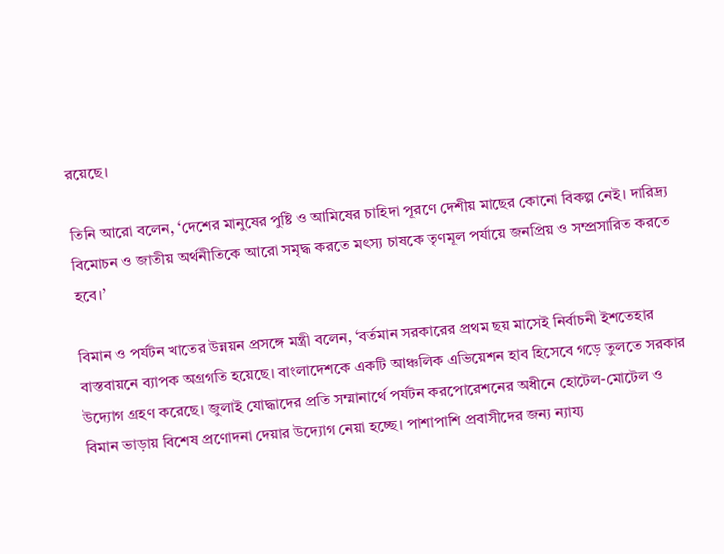রয়েছে।

তিনি আরো বলেন, ‘দেশের মানুষের পুষ্টি ও আমিষের চাহিদা পূরণে দেশীয় মাছের কোনো বিকল্প নেই। দারিদ্র্য বিমোচন ও জাতীয় অর্থনীতিকে আরো সমৃদ্ধ করতে মৎস্য চাষকে তৃণমূল পর্যায়ে জনপ্রিয় ও সম্প্রসারিত করতে হবে।’

বিমান ও পর্যটন খাতের উন্নয়ন প্রসঙ্গে মন্ত্রী বলেন, ‘বর্তমান সরকারের প্রথম ছয় মাসেই নির্বাচনী ইশতেহার বাস্তবায়নে ব্যাপক অগ্রগতি হয়েছে। বাংলাদেশকে একটি আঞ্চলিক এভিয়েশন হাব হিসেবে গড়ে তুলতে সরকার উদ্যোগ গ্রহণ করেছে। জুলাই যোদ্ধাদের প্রতি সম্মানার্থে পর্যটন করপোরেশনের অধীনে হোটেল-মোটেল ও বিমান ভাড়ায় বিশেষ প্রণোদনা দেয়ার উদ্যোগ নেয়া হচ্ছে। পাশাপাশি প্রবাসীদের জন্য ন্যায্য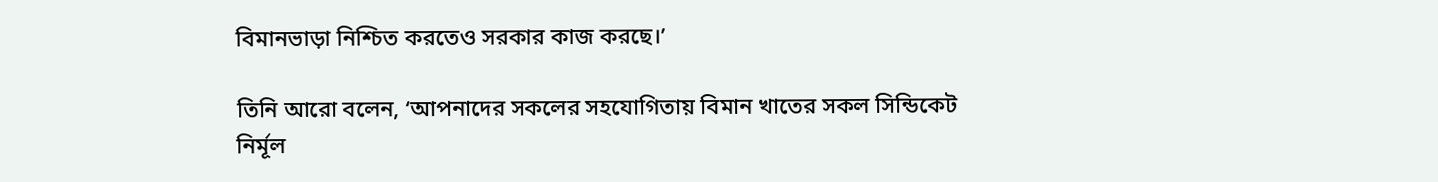বিমানভাড়া নিশ্চিত করতেও সরকার কাজ করছে।’

তিনি আরো বলেন, ‘আপনাদের সকলের সহযোগিতায় বিমান খাতের সকল সিন্ডিকেট নির্মূল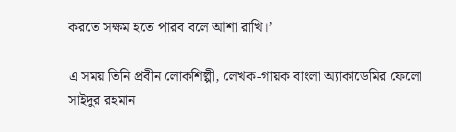করতে সক্ষম হতে পারব বলে আশা রাখি।’

এ সময় তিনি প্রবীন লোকশিল্পী, লেখক-গায়ক বাংলা অ্যাকাডেমির ফেলো সাইদুর রহমান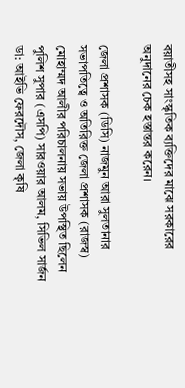বয়াতীসহ সাংস্কৃতিক ব্যক্তিদের মাঝে সরকারের অনুদানের চেক হস্তান্তর করেন।

জেলা প্রশাসক (ডিসি) নাজমুন আরা সুলতানার সভাপতিত্বে ও অতিরিক্ত জেলা প্রশাসক (রাজস্ব) মোহাম্মদ আলীর পরিচালনায় সভায় উপস্থিত ছিলেন পুলিশ সুপার (এসপি) সারওয়ার আলম, সিভিল সার্জন ডা: আইভি ফেরদৌস, জেলা কৃষি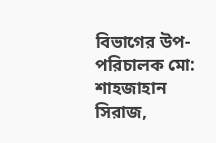বিভাগের উপ-পরিচালক মো: শাহজাহান সিরাজ,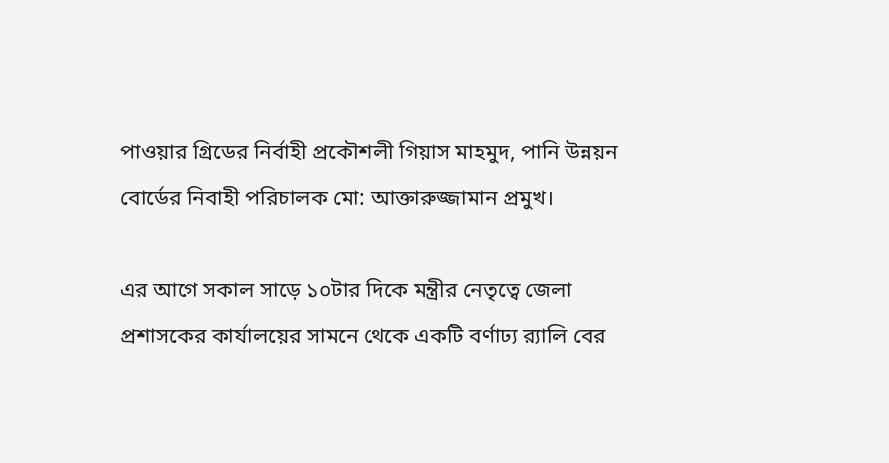পাওয়ার গ্রিডের নির্বাহী প্রকৌশলী গিয়াস মাহমুদ, পানি উন্নয়ন বোর্ডের নিবাহী পরিচালক মো: আক্তারুজ্জামান প্রমুখ।

এর আগে সকাল সাড়ে ১০টার দিকে মন্ত্রীর নেতৃত্বে জেলা প্রশাসকের কার্যালয়ের সামনে থেকে একটি বর্ণাঢ্য র‌্যালি বের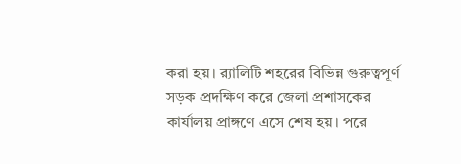করা হয়। র‌্যালিটি শহরের বিভিন্ন গুরুত্বপূর্ণ সড়ক প্রদক্ষিণ করে জেলা প্রশাসকের কার্যালয় প্রাঙ্গণে এসে শেষ হয়। পরে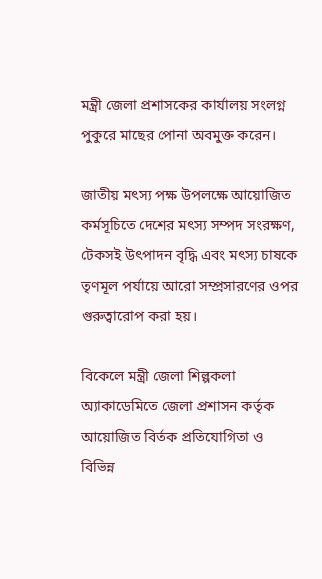মন্ত্রী জেলা প্রশাসকের কার্যালয় সংলগ্ন পুকুরে মাছের পোনা অবমুক্ত করেন।

জাতীয় মৎস্য পক্ষ উপলক্ষে আয়োজিত কর্মসূচিতে দেশের মৎস্য সম্পদ সংরক্ষণ, টেকসই উৎপাদন বৃদ্ধি এবং মৎস্য চাষকে তৃণমূল পর্যায়ে আরো সম্প্রসারণের ওপর গুরুত্বারোপ করা হয়।

বিকেলে মন্ত্রী জেলা শিল্পকলা অ্যাকাডেমিতে জেলা প্রশাসন কর্তৃক আয়োজিত বির্তক প্রতিযোগিতা ও বিভিন্ন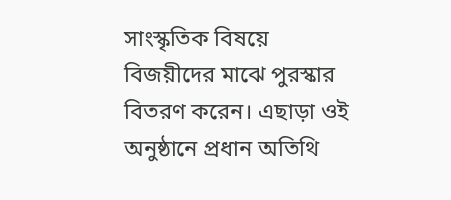সাংস্কৃতিক বিষয়ে বিজয়ীদের মাঝে পুরস্কার বিতরণ করেন। এছাড়া ওই অনুষ্ঠানে প্রধান অতিথি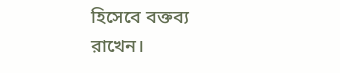হিসেবে বক্তব্য রাখেন।